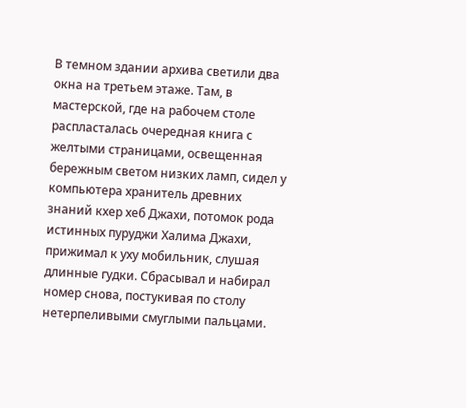В темном здании архива светили два окна на третьем этаже. Там, в мастерской, где на рабочем столе распласталась очередная книга с желтыми страницами, освещенная бережным светом низких ламп, сидел у компьютера хранитель древних знаний кхер хеб Джахи, потомок рода истинных пуруджи Халима Джахи, прижимал к уху мобильник, слушая длинные гудки. Сбрасывал и набирал номер снова, постукивая по столу нетерпеливыми смуглыми пальцами.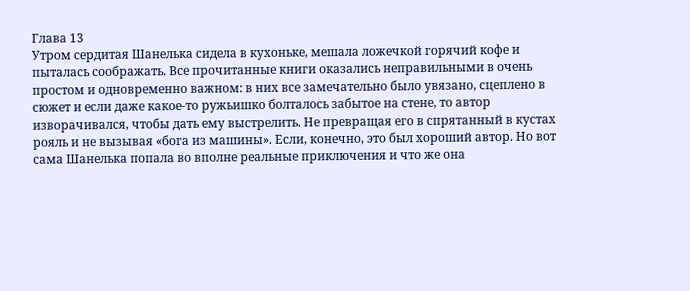Глава 13
Утром сердитая Шанелька сидела в кухоньке, мешала ложечкой горячий кофе и пыталась соображать. Все прочитанные книги оказались неправильными в очень простом и одновременно важном: в них все замечательно было увязано, сцеплено в сюжет и если даже какое-то ружьишко болталось забытое на стене, то автор изворачивался, чтобы дать ему выстрелить. Не превращая его в спрятанный в кустах рояль и не вызывая «бога из машины». Если, конечно, это был хороший автор. Но вот сама Шанелька попала во вполне реальные приключения и что же она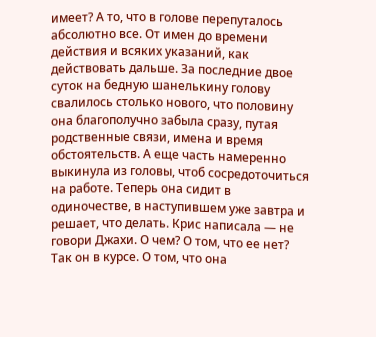имеет? А то, что в голове перепуталось абсолютно все. От имен до времени действия и всяких указаний, как действовать дальше. За последние двое суток на бедную шанелькину голову свалилось столько нового, что половину она благополучно забыла сразу, путая родственные связи, имена и время обстоятельств. А еще часть намеренно выкинула из головы, чтоб сосредоточиться на работе. Теперь она сидит в одиночестве, в наступившем уже завтра и решает, что делать. Крис написала — не говори Джахи. О чем? О том, что ее нет? Так он в курсе. О том, что она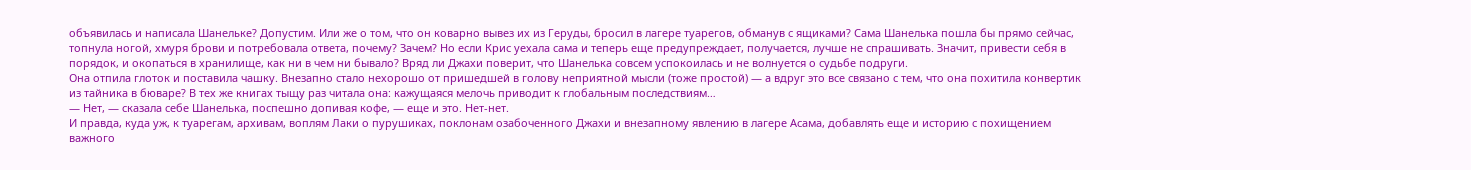объявилась и написала Шанельке? Допустим. Или же о том, что он коварно вывез их из Геруды, бросил в лагере туарегов, обманув с ящиками? Сама Шанелька пошла бы прямо сейчас, топнула ногой, хмуря брови и потребовала ответа, почему? Зачем? Но если Крис уехала сама и теперь еще предупреждает, получается, лучше не спрашивать. Значит, привести себя в порядок, и окопаться в хранилище, как ни в чем ни бывало? Вряд ли Джахи поверит, что Шанелька совсем успокоилась и не волнуется о судьбе подруги.
Она отпила глоток и поставила чашку. Внезапно стало нехорошо от пришедшей в голову неприятной мысли (тоже простой) — а вдруг это все связано с тем, что она похитила конвертик из тайника в бюваре? В тех же книгах тыщу раз читала она: кажущаяся мелочь приводит к глобальным последствиям…
— Нет, — сказала себе Шанелька, поспешно допивая кофе, — еще и это. Нет-нет.
И правда, куда уж, к туарегам, архивам, воплям Лаки о пурушиках, поклонам озабоченного Джахи и внезапному явлению в лагере Асама, добавлять еще и историю с похищением важного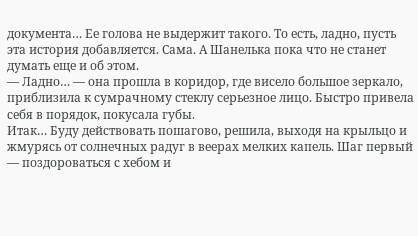документа… Ее голова не выдержит такого. То есть, ладно, пусть эта история добавляется. Сама. А Шанелька пока что не станет думать еще и об этом.
— Ладно… — она прошла в коридор, где висело большое зеркало, приблизила к сумрачному стеклу серьезное лицо. Быстро привела себя в порядок, покусала губы.
Итак… Буду действовать пошагово, решила, выходя на крыльцо и жмурясь от солнечных радуг в веерах мелких капель. Шаг первый — поздороваться с хебом и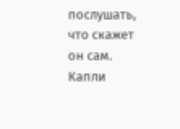послушать, что скажет он сам.
Капли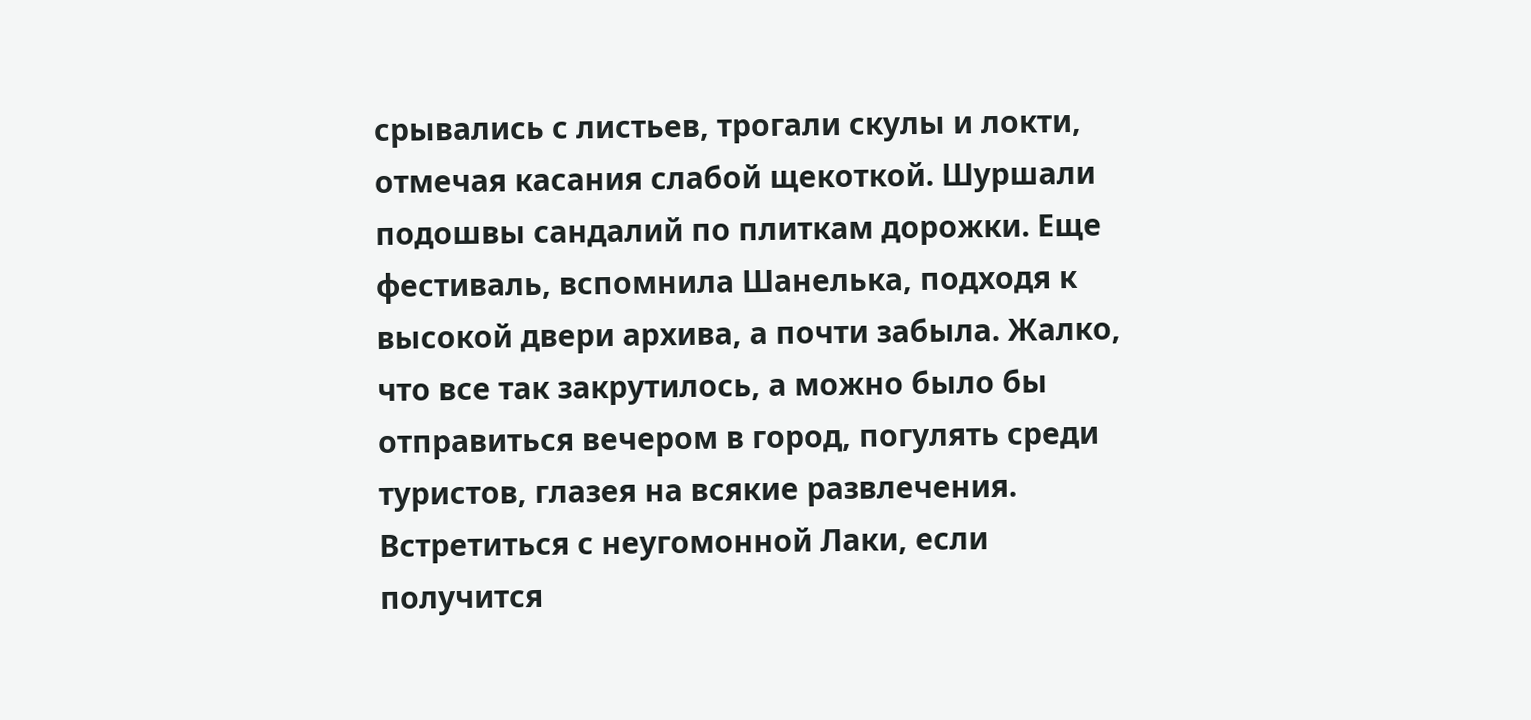срывались с листьев, трогали скулы и локти, отмечая касания слабой щекоткой. Шуршали подошвы сандалий по плиткам дорожки. Еще фестиваль, вспомнила Шанелька, подходя к высокой двери архива, а почти забыла. Жалко, что все так закрутилось, а можно было бы отправиться вечером в город, погулять среди туристов, глазея на всякие развлечения. Встретиться с неугомонной Лаки, если получится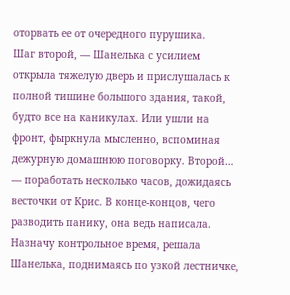оторвать ее от очередного пурушика.
Шаг второй, — Шанелька с усилием открыла тяжелую дверь и прислушалась к полной тишине большого здания, такой, будто все на каникулах. Или ушли на фронт, фыркнула мысленно, вспоминая дежурную домашнюю поговорку. Второй… — поработать несколько часов, дожидаясь весточки от Крис. В конце-концов, чего разводить панику, она ведь написала. Назначу контрольное время, решала Шанелька, поднимаясь по узкой лестничке,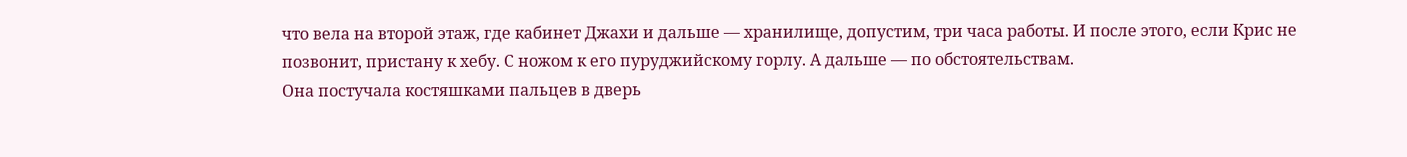что вела на второй этаж, где кабинет Джахи и дальше — хранилище, допустим, три часа работы. И после этого, если Крис не позвонит, пристану к хебу. С ножом к его пуруджийскому горлу. А дальше — по обстоятельствам.
Она постучала костяшками пальцев в дверь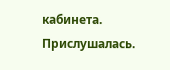кабинета. Прислушалась.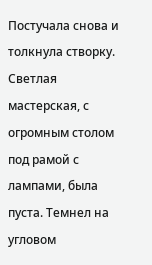Постучала снова и толкнула створку. Светлая мастерская, с огромным столом под рамой с лампами, была пуста. Темнел на угловом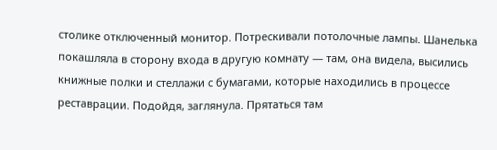столике отключенный монитор. Потрескивали потолочные лампы. Шанелька покашляла в сторону входа в другую комнату — там, она видела, высились книжные полки и стеллажи с бумагами, которые находились в процессе реставрации. Подойдя, заглянула. Прятаться там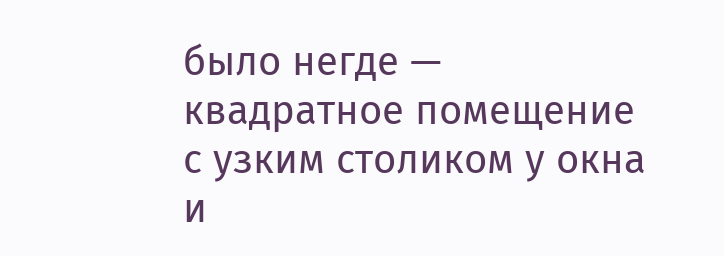было негде — квадратное помещение с узким столиком у окна и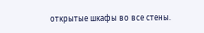открытые шкафы во все стены.